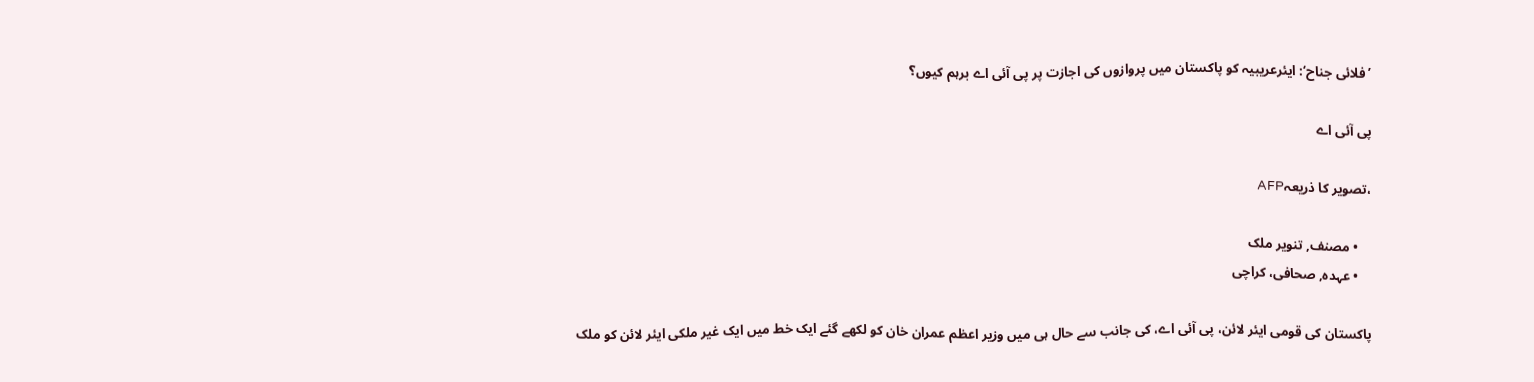’فلائی جناح‘: ایئرعریبیہ کو پاکستان میں پروازوں کی اجازت پر پی آئی اے برہم کیوں؟

پی آئی اے

،تصویر کا ذریعہAFP

    • مصنف, تنویر ملک
    • عہدہ, صحافی، کراچی

پاکستان کی قومی ایئر لائن، پی آئی اے، کی جانب سے حال ہی میں وزیر اعظم عمران خان کو لکھے گئے ایک خط میں ایک غیر ملکی ایئر لائن کو ملک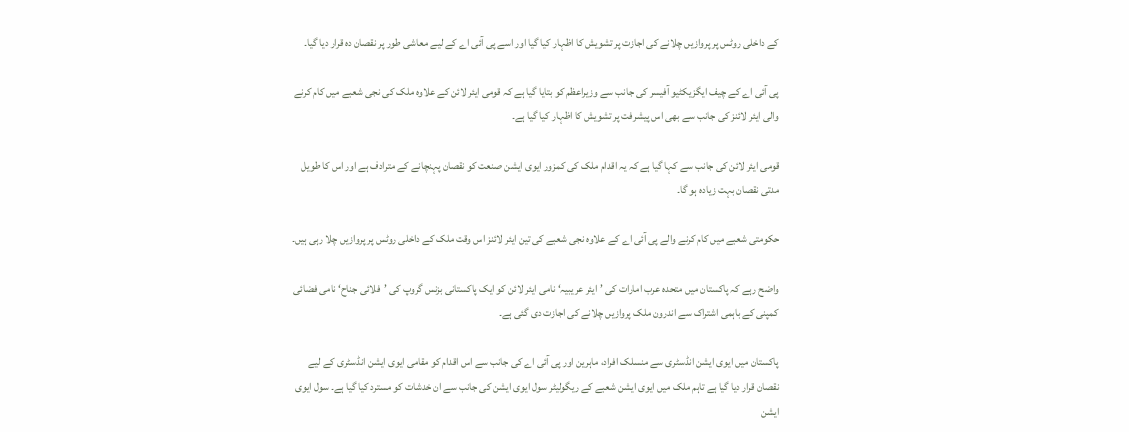کے داخلی روٹس پر پروازیں چلانے کی اجازت پر تشویش کا اظہار کیا گیا اور اسے پی آئی اے کے لیے معاشی طور پر نقصان دہ قرار دیا گیا۔

پی آئی اے کے چیف ایگزیکٹیو آفیسر کی جانب سے وزیراعظم کو بتایا گیا ہے کہ قومی ایئر لائن کے علاوہ ملک کی نجی شعبے میں کام کرنے والی ایئر لائنز کی جانب سے بھی اس پیشرفت پر تشویش کا اظہار کیا گیا ہے۔

قومی ایئر لائن کی جانب سے کہا گیا ہے کہ یہ اقدام ملک کی کمزور ایوی ایشن صنعت کو نقصان پہنچانے کے مترادف ہے اور اس کا طویل مدتی نقصان بہت زیادہ ہو گا۔

حکومتی شعبے میں کام کرنے والے پی آئی اے کے علاوہ نجی شعبے کی تین ایئر لائنز اس وقت ملک کے داخلی روٹس پر پروازیں چلا رہی ہیں۔

واضح رہے کہ پاکستان میں متحدہ عرب امارات کی ’ایئر عریبیہ‘ نامی ایئر لائن کو ایک پاکستانی بزنس گروپ کی ’فلائی جناح‘ نامی فضائی کمپنی کے باہمی اشتراک سے اندرون ملک پروازیں چلانے کی اجازت دی گئی ہے۔

پاکستان میں ایوی ایشن انڈسٹری سے منسلک افراد، ماہرین اور پی آئی اے کی جانب سے اس اقدام کو مقامی ایوی ایشن انڈسٹری کے لیے نقصان قرار دیا گیا ہے تاہم ملک میں ایوی ایشن شعبے کے ریگولیٹر سول ایوی ایشن کی جانب سے ان خدشات کو مسترد کیا گیا ہے۔ سول ایوی ایشن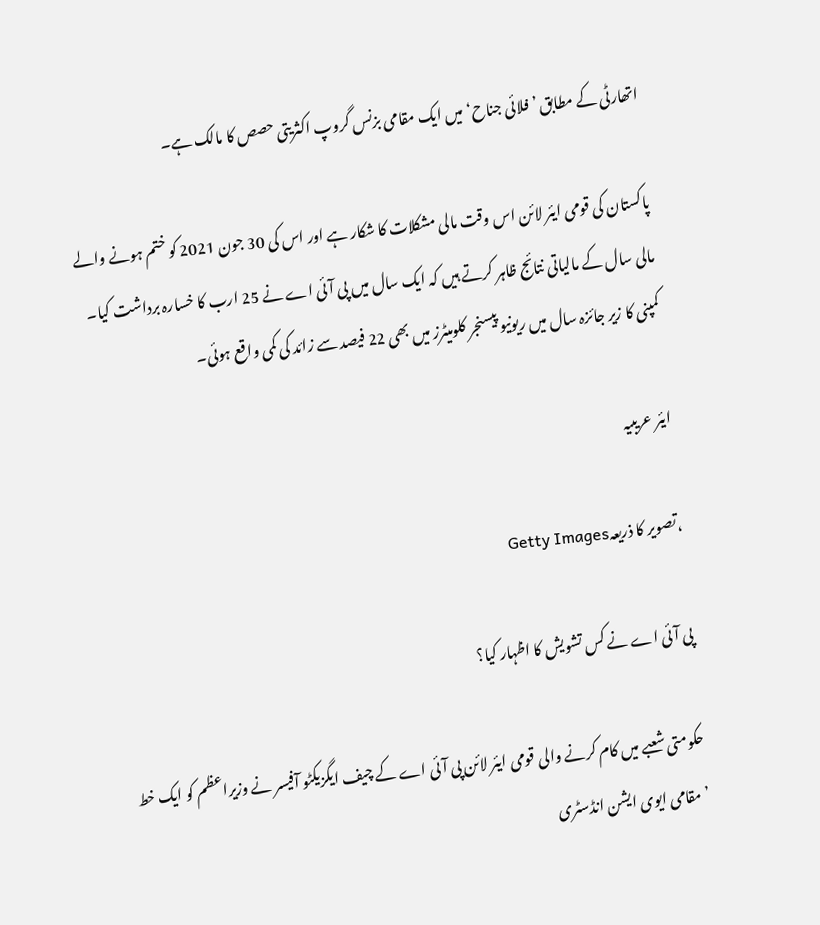اتھارٹی کے مطابق ’فلائی جناح‘ میں ایک مقامی بزنس گروپ اکثریتی حصص کا مالک ہے۔

پاکستان کی قومی ایئر لائن اس وقت مالی مشکلات کا شکار ہے اور اس کی 30 جون 2021 کو ختم ہونے والے مالی سال کے مالیاتی نتائج ظاہر کرتے ہیں کہ ایک سال میں پی آئی اے نے 25 ارب کا خسارہ برداشت کیا۔ کمپنی کا زیر جائزہ سال میں ریونیو پیسنجر کلومیٹرز میں بھی 22 فیصد سے زائد کی کمی واقع ہوئی۔

ایئر عریبیہ

،تصویر کا ذریعہGetty Images

پی آئی اے نے کس تشویش کا اظہار کیا؟

حکومتی شعبے میں کام کرنے والی قومی ایئر لائن پی آئی اے کے چیف ایگزیکٹو آفیسر نے وزیراعظم کو ایک خط ’مقامی ایوی ایشن انڈسٹری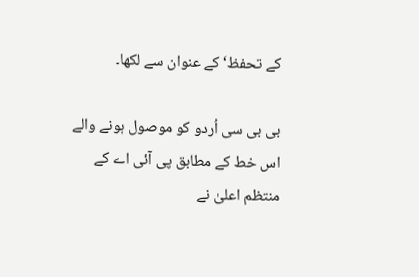کے تحفظ‘ کے عنوان سے لکھا۔

بی بی سی اُردو کو موصول ہونے والے اس خط کے مطابق پی آئی اے کے منتظم اعلیٰ نے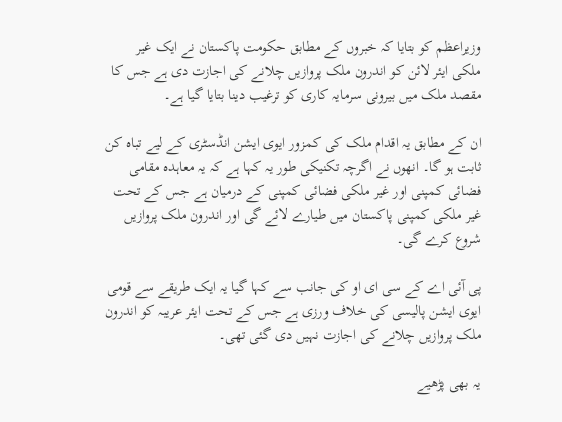وزیراعظم کو بتایا کہ خبروں کے مطابق حکومت پاکستان نے ایک غیر ملکی ایئر لائن کو اندرون ملک پروازیں چلانے کی اجازت دی ہے جس کا مقصد ملک میں بیرونی سرمایہ کاری کو ترغیب دینا بتایا گیا ہے۔

ان کے مطابق یہ اقدام ملک کی کمزور ایوی ایشن انڈسٹری کے لیے تباہ کن ثابت ہو گا۔ انھوں نے اگرچہ تکنیکی طور یہ کہا ہے کہ یہ معاہدہ مقامی فضائی کمپنی اور غیر ملکی فضائی کمپنی کے درمیان ہے جس کے تحت غیر ملکی کمپنی پاکستان میں طیارے لائے گی اور اندرون ملک پروازیں شروع کرے گی۔

پی آئی اے کے سی ای او کی جانب سے کہا گیا یہ ایک طریقے سے قومی ایوی ایشن پالیسی کی خلاف ورزی ہے جس کے تحت ایئر عریبہ کو اندرون ملک پروازیں چلانے کی اجازت نہیں دی گئی تھی۔

یہ بھی پڑھیے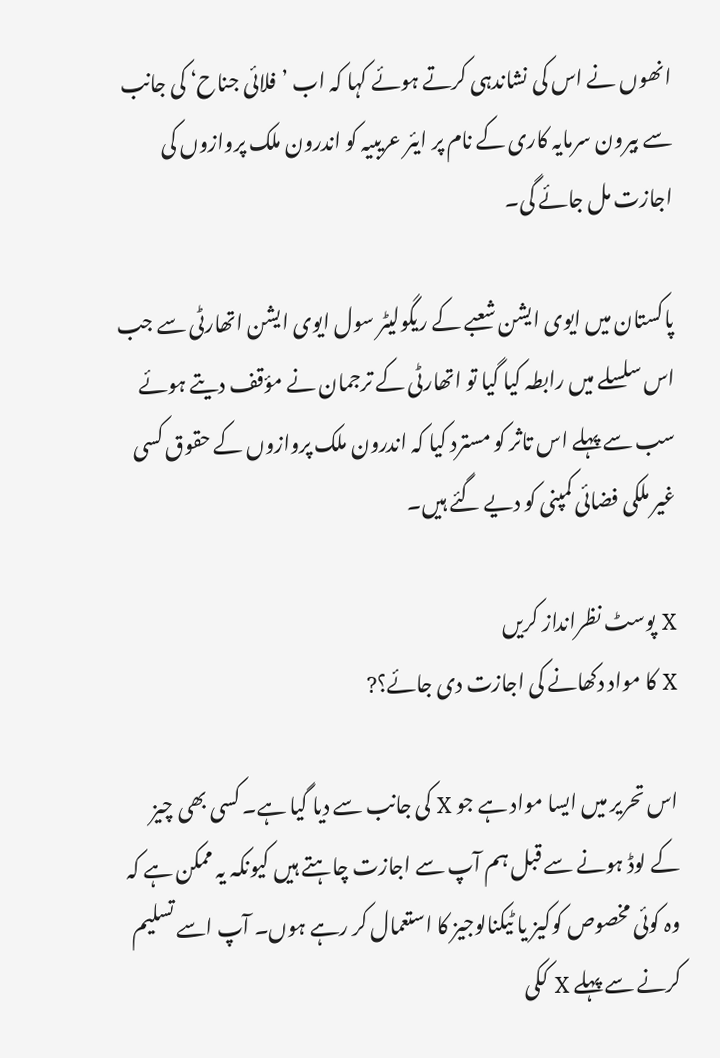انھوں نے اس کی نشاندہی کرتے ہوئے کہا کہ اب ’فلائی جناح‘ کی جانب سے بیرون سرمایہ کاری کے نام پر ایئر عریبیہ کو اندرون ملک پروازوں کی اجازت مل جائے گی۔

پاکستان میں ایوی ایشن شعبے کے ریگولیٹر سول ایوی ایشن اتھارٹی سے جب اس سلسلے میں رابطہ کیا گیا تو اتھارٹی کے ترجمان نے مؤقف دیتے ہوئے سب سے پہلے اس تاثر کو مسترد کیا کہ اندرون ملک پروازوں کے حقوق کسی غیر ملکی فضائی کمپنی کو دیے گئے ہیں۔

X پوسٹ نظرانداز کریں
X کا مواد دکھانے کی اجازت دی جائے؟?

اس تحریر میں ایسا مواد ہے جو X کی جانب سے دیا گیا ہے۔ کسی بھی چیز کے لوڈ ہونے سے قبل ہم آپ سے اجازت چاہتے ہیں کیونکہ یہ ممکن ہے کہ وہ کوئی مخصوص کوکیز یا ٹیکنالوجیز کا استعمال کر رہے ہوں۔ آپ اسے تسلیم کرنے سے پہلے X ککی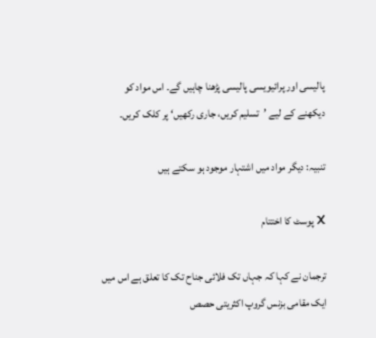پالیسی اور پرائیویسی پالیسی پڑھنا چاہیں گے۔ اس مواد کو دیکھنے کے لیے ’تسلیم کریں، جاری رکھیں‘ پر کلک کریں۔

تنبیہ: دیگر مواد میں اشتہار موجود ہو سکتے ہیں

X پوسٹ کا اختتام

ترجمان نے کہا کہ جہاں تک فلائی جناح تک کا تعلق ہے اس میں ایک مقامی بزنس گروپ اکثریتی حصص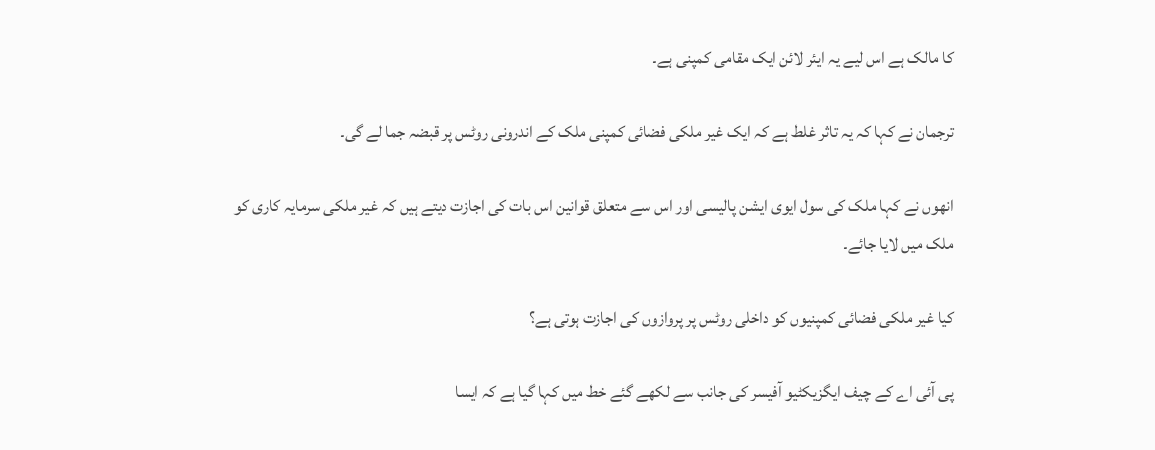کا مالک ہے اس لیے یہ ایئر لائن ایک مقامی کمپنی ہے۔

ترجمان نے کہا کہ یہ تاثر غلط ہے کہ ایک غیر ملکی فضائی کمپنی ملک کے اندرونی روٹس پر قبضہ جما لے گی۔

انھوں نے کہا ملک کی سول ایوی ایشن پالیسی اور اس سے متعلق قوانین اس بات کی اجازت دیتے ہیں کہ غیر ملکی سرمایہ کاری کو ملک میں لایا جائے۔

کیا غیر ملکی فضائی کمپنیوں کو داخلی روٹس پر پروازوں کی اجازت ہوتی ہے؟

پی آئی اے کے چیف ایگزیکٹیو آفیسر کی جانب سے لکھے گئے خط میں کہا گیا ہے کہ ایسا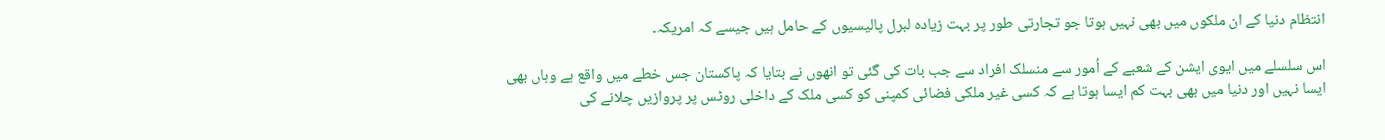انتظام دنیا کے ان ملکوں میں بھی نہیں ہوتا جو تجارتی طور پر بہت زیادہ لبرل پالیسیوں کے حامل ہیں جیسے کہ امریکہ۔

اس سلسلے میں ایوی ایشن کے شعبے کے اُمور سے منسلک افراد سے جب بات کی گئی تو انھوں نے بتایا کہ پاکستان جس خطے میں واقع ہے وہاں بھی ایسا نہیں اور دنیا میں بھی بہت کم ایسا ہوتا ہے کہ کسی غیر ملکی فضائی کمپنی کو کسی ملک کے داخلی روٹس پر پروازیں چلانے کی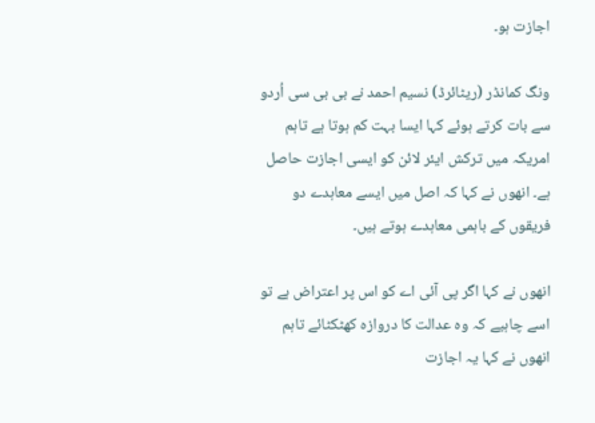اجازت ہو۔

ونگ کمانڈر (ریٹائرڈ) نسیم احمد نے بی بی سی اُردو سے بات کرتے ہوئے کہا ایسا بہت کم ہوتا ہے تاہم امریکہ میں ترکش ایئر لائن کو ایسی اجازت حاصل ہے۔ انھوں نے کہا کہ اصل میں ایسے معاہدے دو فریقوں کے باہمی معاہدے ہوتے ہیں۔

انھوں نے کہا اگر پی آئی اے کو اس پر اعتراض ہے تو اسے چاہیے کہ وہ عدالت کا دروازہ کھٹکٹائے تاہم انھوں نے کہا یہ اجازت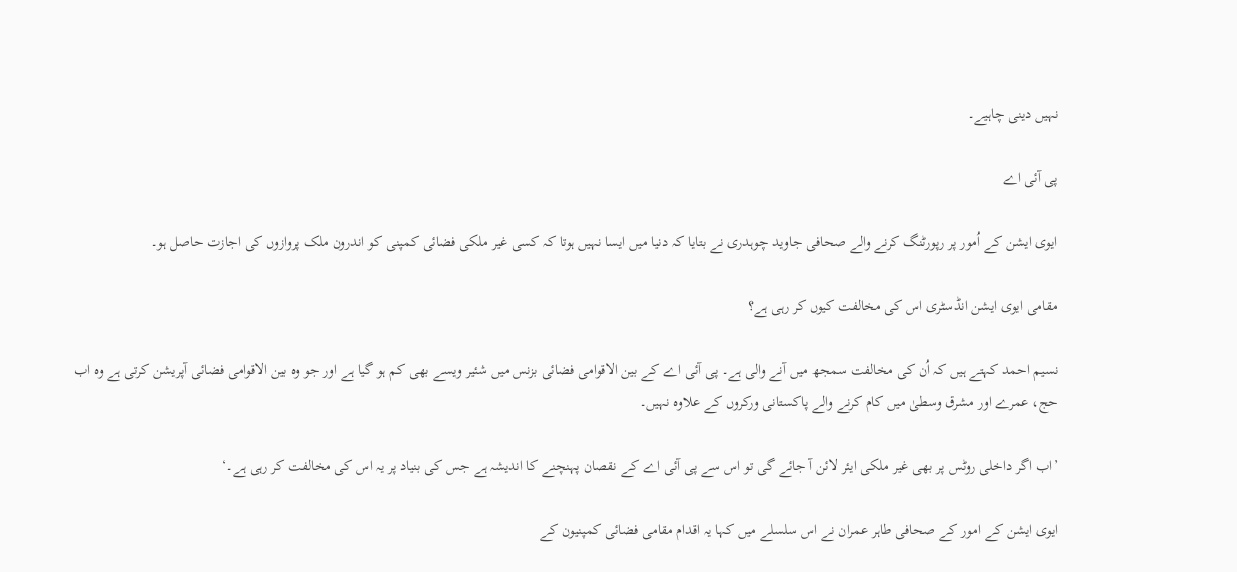نہیں دینی چاہیے۔

پی آئی اے

ایوی ایشن کے اُمور پر رپورٹنگ کرنے والے صحافی جاوید چوہدری نے بتایا کہ دنیا میں ایسا نہیں ہوتا کہ کسی غیر ملکی فضائی کمپنی کو اندرون ملک پروازوں کی اجازت حاصل ہو۔

مقامی ایوی ایشن انڈسٹری اس کی مخالفت کیوں کر رہی ہے؟

نسیم احمد کہتے ہیں کہ اُن کی مخالفت سمجھ میں آنے والی ہے۔ پی آئی اے کے بین الاقوامی فضائی بزنس میں شئیر ویسے بھی کم ہو گیا ہے اور جو وہ بین الاقوامی فضائی آپریشن کرتی ہے وہ اب حج، عمرے اور مشرق وسطیٰ میں کام کرنے والے پاکستانی ورکروں کے علاوہ نہیں۔

’اب اگر داخلی روٹس پر بھی غیر ملکی ایئر لائن آ جائے گی تو اس سے پی آئی اے کے نقصان پہنچنے کا اندیشہ ہے جس کی بنیاد پر یہ اس کی مخالفت کر رہی ہے۔‘

ایوی ایشن کے امور کے صحافی طاہر عمران نے اس سلسلے میں کہا یہ اقدام مقامی فضائی کمپنیون کے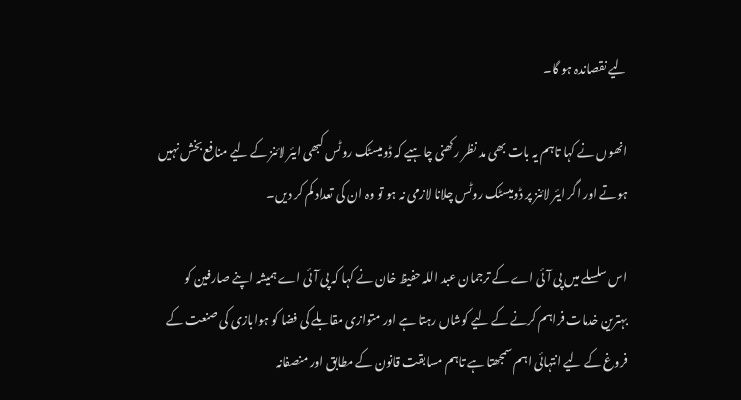لیے نقصاندہ ہو گا۔

انھوں نے کہا تاہم یہ بات بھی مد نظر رکھنی چاہیے کہ ڈومیسٹک روٹس کبھی ایئر لائنز کے لیے منافع بخش نہیں ہوتے اور اگر ایئر لائنز پر ڈومیسٹک روٹس چلانا لازمی نہ ہو تو وہ ان کی تعداد کم کر دیں۔

اس سلسلے میں پی آئی اے کے ترجمان عبد اللہ حفیظ خان نے کہا کہ پی آئی اے ہمیشہ اپنے صارفین کو بہترین خدمات فراہم کرنے کے لیے کوشاں رہتا ہے اور متوازی مقابلے کی فضا کو ہوابازی کی صنعت کے فروغ کے لیے انتہائی اہم سمجھتا ہے تاہم مسابقت قانون کے مطابق اور منصفانہ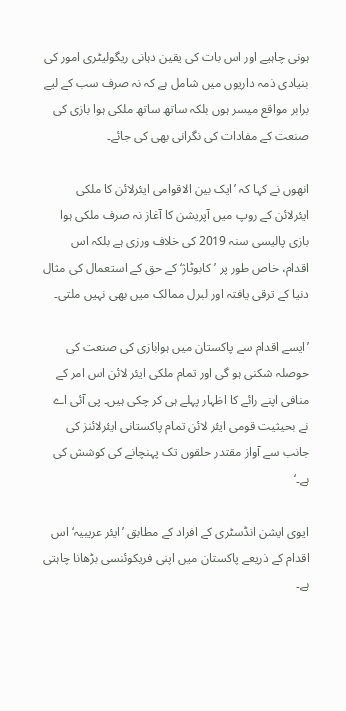ہونی چاہیے اور اس بات کی یقین دہانی ریگولیٹری امور کی بنیادی ذمہ داریوں میں شامل ہے کہ نہ صرف سب کے لیے برابر مواقع میسر ہوں بلکہ ساتھ ساتھ ملکی ہوا بازی کی صنعت کے مفادات کی نگرانی بھی کی جائے۔

انھوں نے کہا کہ ’ایک بین الاقوامی ایئرلائن کا ملکی ایئرلائن کے روپ میں آپریشن کا آغاز نہ صرف ملکی ہوا بازی پالیسی سنہ 2019 کی خلاف ورزی ہے بلکہ اس اقدام، خاص طور پر ’کابوٹاژ‘ کے حق کے استعمال کی مثال دنیا کے ترقی یافتہ اور لبرل ممالک میں بھی نہیں ملتی۔

’ایسے اقدام سے پاکستان میں ہوابازی کی صنعت کی حوصلہ شکنی ہو گی اور تمام ملکی ایئر لائن اس امر کے منافی اپنے رائے کا اظہار پہلے ہی کر چکی ہیں۔ پی آئی اے نے بحیثیت قومی ایئر لائن تمام پاکستانی ایئرلائنز کی جانب سے آواز مقتدر حلقوں تک پہنچانے کی کوشش کی ہے۔‘

ایوی ایشن انڈسٹری کے افراد کے مطابق ’ایئر عریبیہ‘ اس اقدام کے ذریعے پاکستان میں اپنی فریکوئنسی بڑھانا چاہتی ہے۔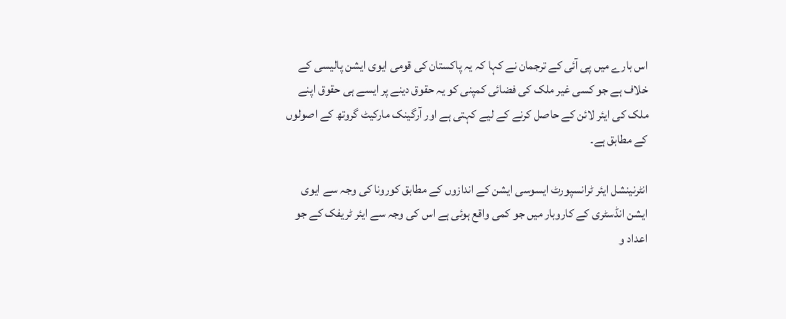اس بارے میں پی آئی کے ترجمان نے کہا کہ یہ پاکستان کی قومی ایوی ایشن پالیسی کے خلاف ہے جو کسی غیر ملک کی فضائی کمپنی کو یہ حقوق دینے پر ایسے ہی حقوق اپنے ملک کی ایئر لائن کے حاصل کرنے کے لیے کہتی ہے اور آرگینک مارکیٹ گروتھ کے اصولوں کے مطابق ہے۔

انٹرنینشل ایئر ٹرانسپورٹ ایسوسی ایشن کے اندازوں کے مطابق کورونا کی وجہ سے ایوی ایشن انڈسٹری کے کاروبار میں جو کمی واقع ہوئی ہے اس کی وجہ سے ایئر ٹریفک کے جو اعداد و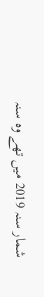شمار سنہ 2019 میں تھے وہ سنہ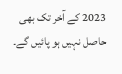2023 کے آخر تک بھی حاصل نہیں ہو پائیں گے۔